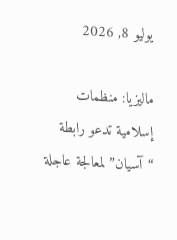يوليو 8, 2026

ماليزيا: منظمات إسلامية تدعو رابطة “آسيان” لمعالجة عاجلة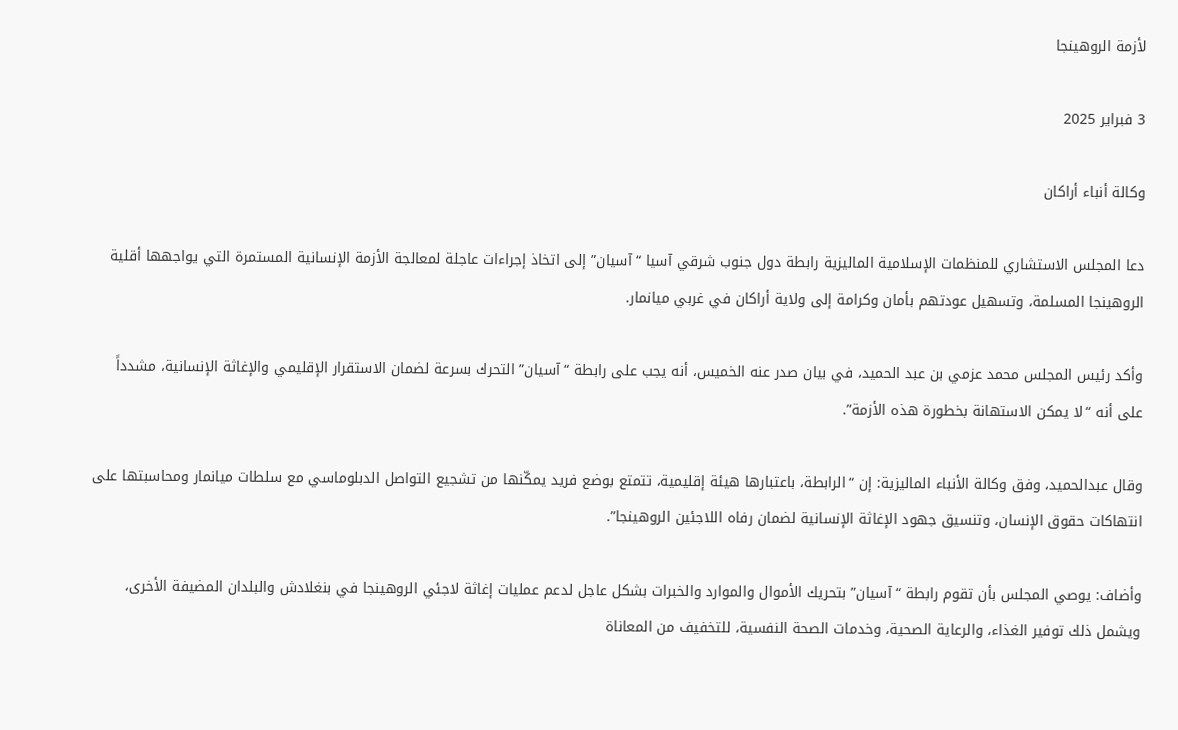لأزمة الروهينجا

3 فبراير 2025

وكالة أنباء أراكان

دعا المجلس الاستشاري للمنظمات الإسلامية الماليزية رابطة دول جنوب شرقي آسيا “آسيان” إلى اتخاذ إجراءات عاجلة لمعالجة الأزمة الإنسانية المستمرة التي يواجهها أقلية الروهينجا المسلمة، وتسهيل عودتهم بأمان وكرامة إلى ولاية أراكان في غربي ميانمار.

وأكد رئيس المجلس محمد عزمي بن عبد الحميد، في بيان صدر عنه الخميس، أنه يجب على رابطة “آسيان” التحرك بسرعة لضمان الاستقرار الإقليمي والإغاثة الإنسانية، مشدداً على أنه “لا يمكن الاستهانة بخطورة هذه الأزمة”.

وقال عبدالحميد، وفق وكالة الأنباء الماليزية: إن “الرابطة، باعتبارها هيئة إقليمية، تتمتع بوضع فريد يمكّنها من تشجيع التواصل الدبلوماسي مع سلطات ميانمار ومحاسبتها على انتهاكات حقوق الإنسان، وتنسيق جهود الإغاثة الإنسانية لضمان رفاه اللاجئين الروهينجا”.

وأضاف: يوصي المجلس بأن تقوم رابطة “آسيان” بتحريك الأموال والموارد والخبرات بشكل عاجل لدعم عمليات إغاثة لاجئي الروهينجا في بنغلادش والبلدان المضيفة الأخرى، ويشمل ذلك توفير الغذاء، والرعاية الصحية، وخدمات الصحة النفسية، للتخفيف من المعاناة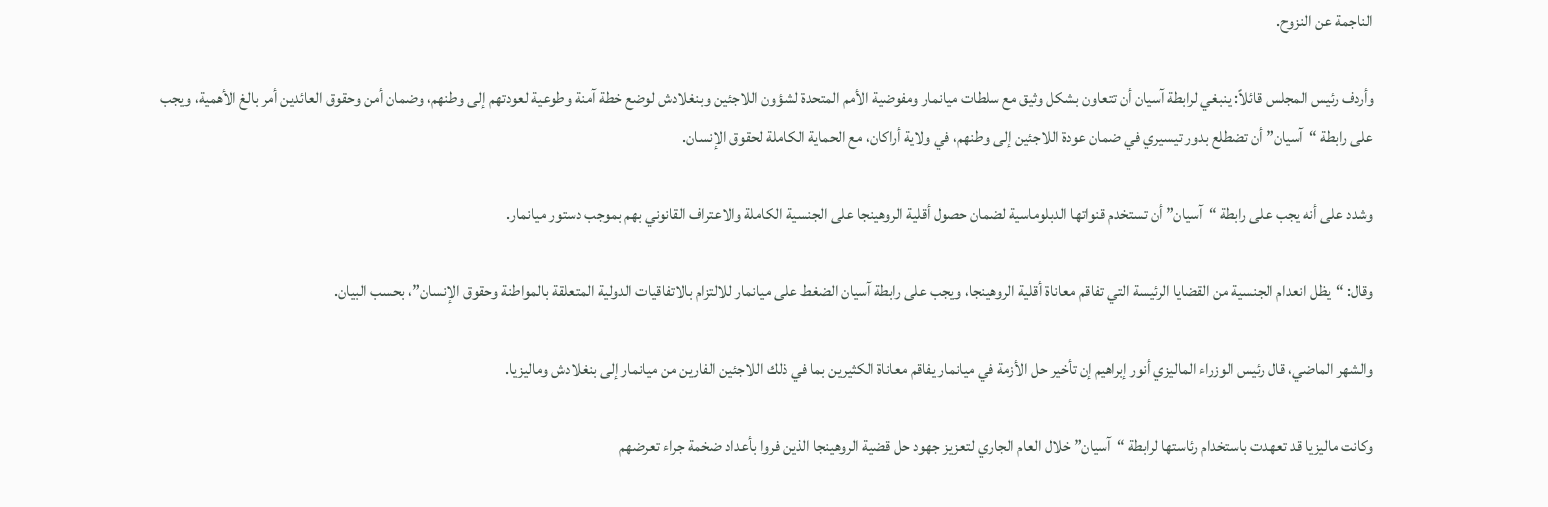الناجمة عن النزوح.

وأردف رئيس المجلس قائلاً: ينبغي لرابطة آسيان أن تتعاون بشكل وثيق مع سلطات ميانمار ومفوضية الأمم المتحدة لشؤون اللاجئين وبنغلادش لوضع خطة آمنة وطوعية لعودتهم إلى وطنهم، وضمان أمن وحقوق العائدين أمر بالغ الأهمية، ويجب على رابطة “آسيان” أن تضطلع بدور تيسيري في ضمان عودة اللاجئين إلى وطنهم، في ولاية أراكان، مع الحماية الكاملة لحقوق الإنسان.

وشدد على أنه يجب على رابطة “آسيان” أن تستخدم قنواتها الدبلوماسية لضمان حصول أقلية الروهينجا على الجنسية الكاملة والاعتراف القانوني بهم بموجب دستور ميانمار.

وقال: “يظل انعدام الجنسية من القضايا الرئيسة التي تفاقم معاناة أقلية الروهينجا، ويجب على رابطة آسيان الضغط على ميانمار للالتزام بالاتفاقيات الدولية المتعلقة بالمواطنة وحقوق الإنسان”، بحسب البيان.

والشهر الماضي، قال رئيس الوزراء الماليزي أنور إبراهيم إن تأخير حل الأزمة في ميانمار يفاقم معاناة الكثيرين بما في ذلك اللاجئين الفارين من ميانمار إلى بنغلادش وماليزيا.

وكانت ماليزيا قد تعهدت باستخدام رئاستها لرابطة “آسيان” خلال العام الجاري لتعزيز جهود حل قضية الروهينجا الذين فروا بأعداد ضخمة جراء تعرضهم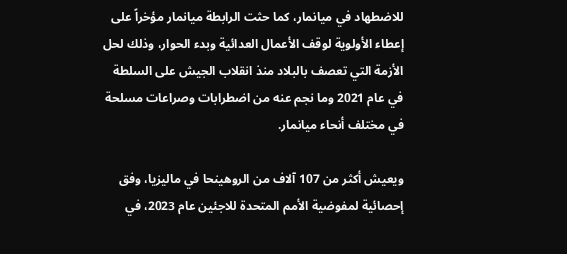للاضطهاد في ميانمار، كما حثت الرابطة ميانمار مؤخراً على إعطاء الأولوية لوقف الأعمال العدائية وبدء الحوار، وذلك لحل الأزمة التي تعصف بالبلاد منذ انقلاب الجيش على السلطة في عام 2021 وما نجم عنه من اضطرابات وصراعات مسلحة في مختلف أنحاء ميانمار.

ويعيش أكثر من 107 آلاف من الروهينحا في ماليزيا، وفق إحصائية لمفوضية الأمم المتحدة للاجئين عام 2023، في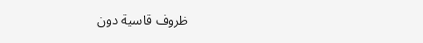ظروف قاسية دون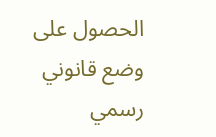الحصول على وضع قانوني رسمي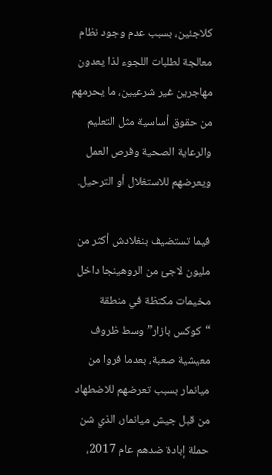كلاجئين، بسبب عدم وجود نظام معالجة لطلبات اللجوء لذا يعدون مهاجرين غير شرعيين، ما يحرمهم من حقوق أساسية مثل التعليم والرعاية الصحية وفرص العمل ويعرضهم للاستغلال أو الترحيل.

فيما تستضيف بنغلادش أكثر من مليون لاجئ من الروهينجا داخل مخيمات مكتظة في منطقة “كوكس بازار” وسط ظروف معيشية صعبة، بعدما فروا من ميانمار بسبب تعرضهم للاضطهاد من قبل جيش ميانمار، الذي شن حملة إبادة ضدهم عام 2017،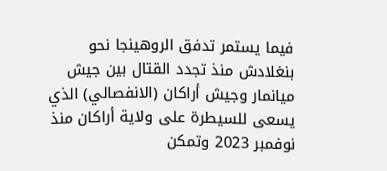فيما يستمر تدفق الروهينجا نحو بنغلادش منذ تجدد القتال بين جيش ميانمار وجيش أراكان (الانفصالي) الذي يسعى للسيطرة على ولاية أراكان منذ نوفمبر 2023 وتمكن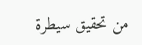من تحقيق سيطرة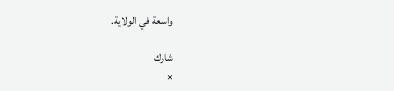واسعة في الولاية.

شارك
×